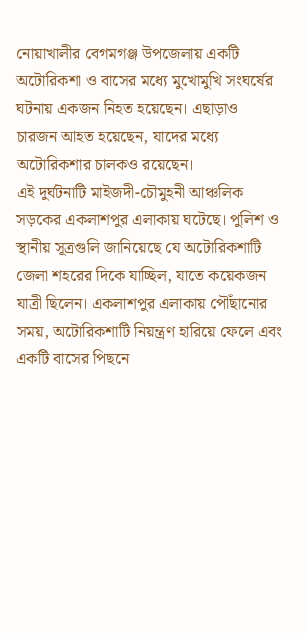নোয়াখালীর বেগমগঞ্জ উপজেলায় একটি অটোরিকশা ও বাসের মধ্যে মুখোমুখি সংঘর্ষের ঘটনায় একজন নিহত হয়েছেন। এছাড়াও চারজন আহত হয়েছেন, যাদের মধ্যে অটোরিকশার চালকও রয়েছেন।
এই দুর্ঘটনাটি মাইজদী-চৌমুহনী আঞ্চলিক সড়কের একলাশপুর এলাকায় ঘটেছে। পুলিশ ও স্থানীয় সূত্রগুলি জানিয়েছে যে অটোরিকশাটি জেলা শহরের দিকে যাচ্ছিল, যাতে কয়েকজন যাত্রী ছিলেন। একলাশপুর এলাকায় পৌঁছানোর সময়, অটোরিকশাটি নিয়ন্ত্রণ হারিয়ে ফেলে এবং একটি বাসের পিছনে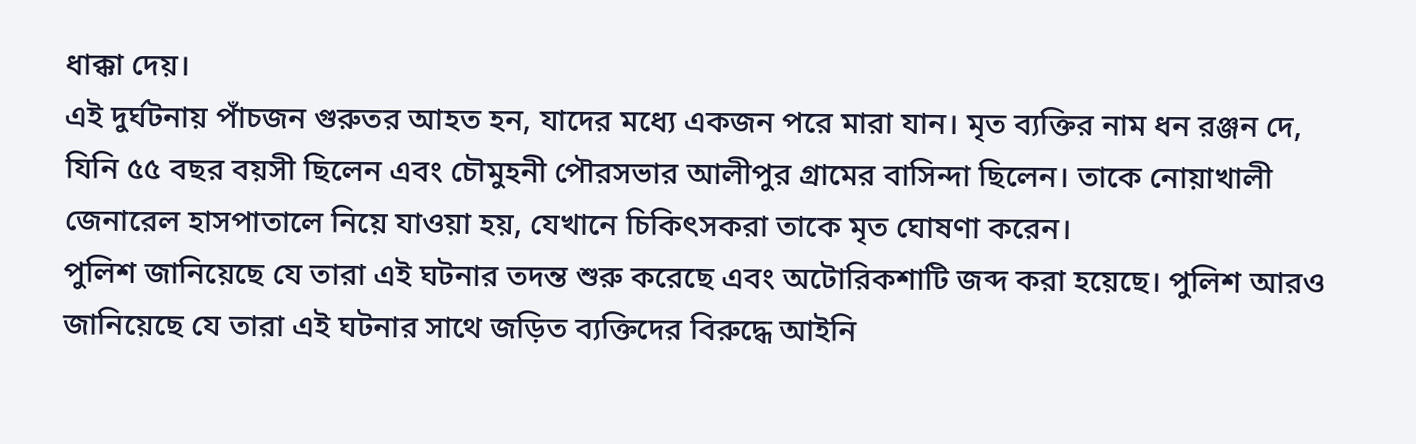ধাক্কা দেয়।
এই দুর্ঘটনায় পাঁচজন গুরুতর আহত হন, যাদের মধ্যে একজন পরে মারা যান। মৃত ব্যক্তির নাম ধন রঞ্জন দে, যিনি ৫৫ বছর বয়সী ছিলেন এবং চৌমুহনী পৌরসভার আলীপুর গ্রামের বাসিন্দা ছিলেন। তাকে নোয়াখালী জেনারেল হাসপাতালে নিয়ে যাওয়া হয়, যেখানে চিকিৎসকরা তাকে মৃত ঘোষণা করেন।
পুলিশ জানিয়েছে যে তারা এই ঘটনার তদন্ত শুরু করেছে এবং অটোরিকশাটি জব্দ করা হয়েছে। পুলিশ আরও জানিয়েছে যে তারা এই ঘটনার সাথে জড়িত ব্যক্তিদের বিরুদ্ধে আইনি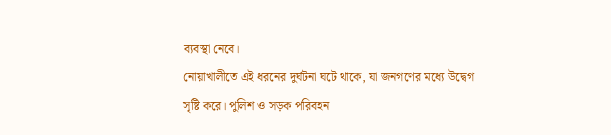ব্যবস্থা নেবে।
নোয়াখালীতে এই ধরনের দুর্ঘটনা ঘটে থাকে, যা জনগণের মধ্যে উদ্বেগ সৃষ্টি করে। পুলিশ ও সড়ক পরিবহন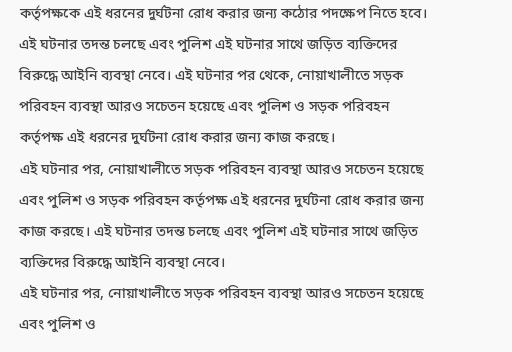কর্তৃপক্ষকে এই ধরনের দুর্ঘটনা রোধ করার জন্য কঠোর পদক্ষেপ নিতে হবে।
এই ঘটনার তদন্ত চলছে এবং পুলিশ এই ঘটনার সাথে জড়িত ব্যক্তিদের বিরুদ্ধে আইনি ব্যবস্থা নেবে। এই ঘটনার পর থেকে, নোয়াখালীতে সড়ক পরিবহন ব্যবস্থা আরও সচেতন হয়েছে এবং পুলিশ ও সড়ক পরিবহন কর্তৃপক্ষ এই ধরনের দুর্ঘটনা রোধ করার জন্য কাজ করছে।
এই ঘটনার পর, নোয়াখালীতে সড়ক পরিবহন ব্যবস্থা আরও সচেতন হয়েছে এবং পুলিশ ও সড়ক পরিবহন কর্তৃপক্ষ এই ধরনের দুর্ঘটনা রোধ করার জন্য কাজ করছে। এই ঘটনার তদন্ত চলছে এবং পুলিশ এই ঘটনার সাথে জড়িত ব্যক্তিদের বিরুদ্ধে আইনি ব্যবস্থা নেবে।
এই ঘটনার পর, নোয়াখালীতে সড়ক পরিবহন ব্যবস্থা আরও সচেতন হয়েছে এবং পুলিশ ও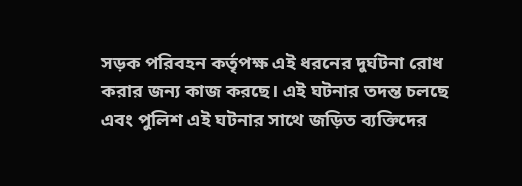সড়ক পরিবহন কর্তৃপক্ষ এই ধরনের দুর্ঘটনা রোধ করার জন্য কাজ করছে। এই ঘটনার তদন্ত চলছে এবং পুলিশ এই ঘটনার সাথে জড়িত ব্যক্তিদের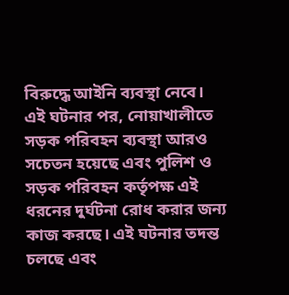বিরুদ্ধে আইনি ব্যবস্থা নেবে।
এই ঘটনার পর, নোয়াখালীতে সড়ক পরিবহন ব্যবস্থা আরও সচেতন হয়েছে এবং পুলিশ ও সড়ক পরিবহন কর্তৃপক্ষ এই ধরনের দুর্ঘটনা রোধ করার জন্য কাজ করছে। এই ঘটনার তদন্ত চলছে এবং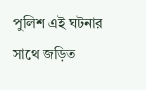পুলিশ এই ঘটনার সাথে জড়িত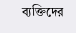ব্যক্তিদের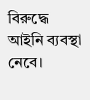বিরুদ্ধে আইনি ব্যবস্থা নেবে।